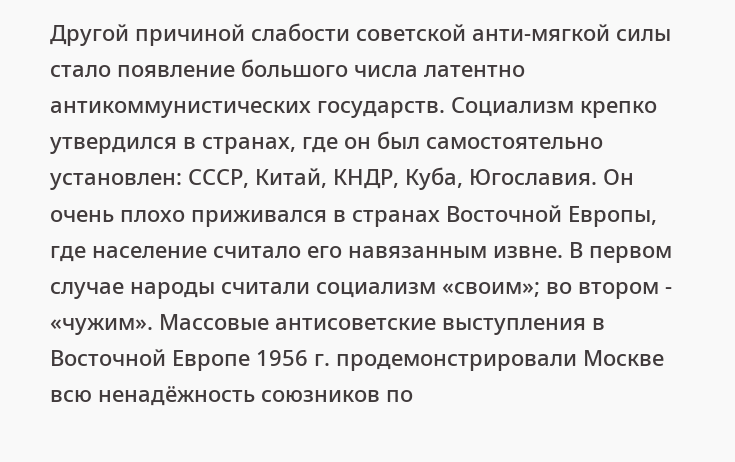Другой причиной слабости советской анти-мягкой силы стало появление большого числа латентно антикоммунистических государств. Социализм крепко утвердился в странах, где он был самостоятельно установлен: СССР, Китай, КНДР, Куба, Югославия. Он очень плохо приживался в странах Восточной Европы, где население считало его навязанным извне. В первом случае народы считали социализм «своим»; во втором - «чужим». Массовые антисоветские выступления в Восточной Европе 1956 г. продемонстрировали Москве всю ненадёжность союзников по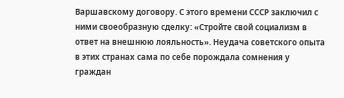Варшавскому договору. С этого времени СССР заключил с ними своеобразную сделку: «Стройте свой социализм в ответ на внешнюю лояльность». Неудача советского опыта в этих странах сама по себе порождала сомнения у граждан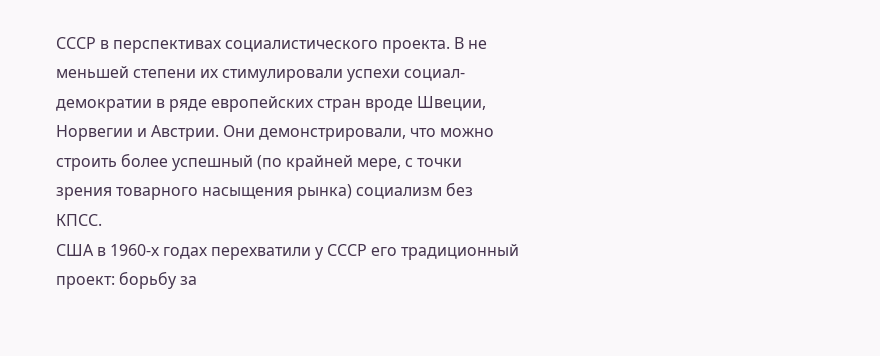СССР в перспективах социалистического проекта. В не меньшей степени их стимулировали успехи социал-демократии в ряде европейских стран вроде Швеции, Норвегии и Австрии. Они демонстрировали, что можно строить более успешный (по крайней мере, с точки зрения товарного насыщения рынка) социализм без КПСС.
США в 1960-х годах перехватили у СССР его традиционный проект: борьбу за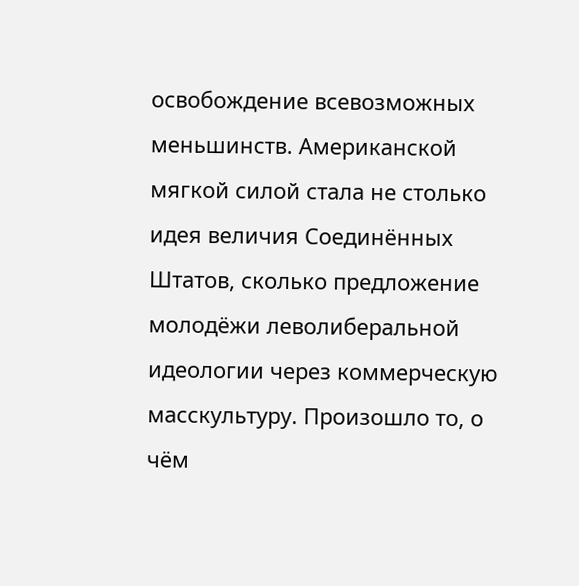освобождение всевозможных меньшинств. Американской мягкой силой стала не столько идея величия Соединённых Штатов, сколько предложение молодёжи леволиберальной идеологии через коммерческую масскультуру. Произошло то, о чём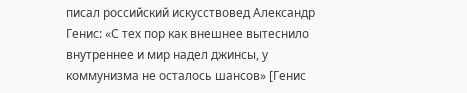писал российский искусствовед Александр Генис: «С тех пор как внешнее вытеснило внутреннее и мир надел джинсы, у коммунизма не осталось шансов» [Генис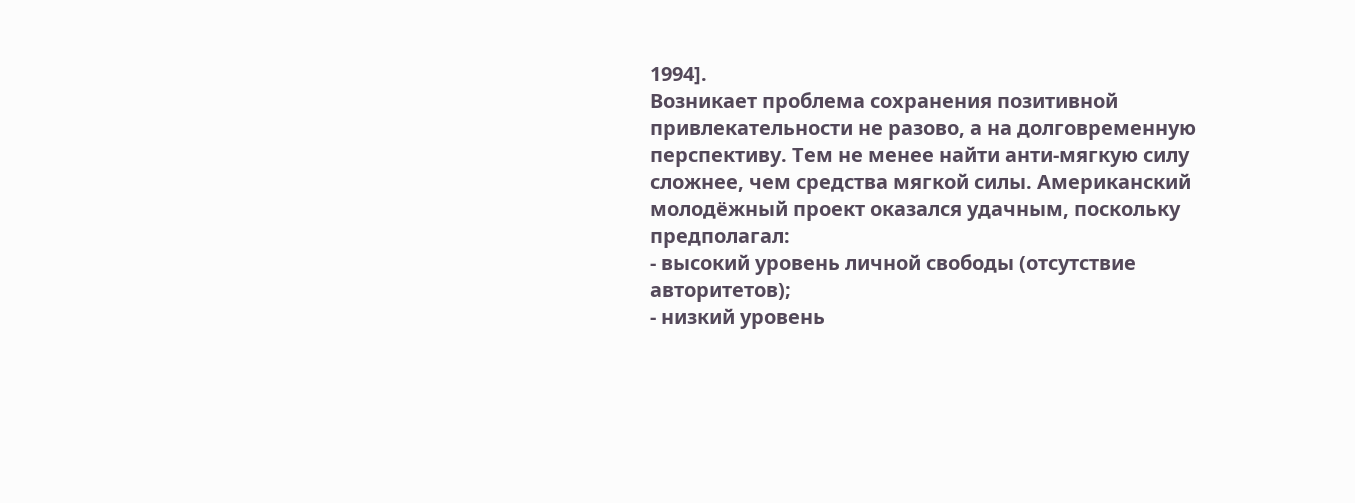1994].
Возникает проблема сохранения позитивной привлекательности не разово, а на долговременную перспективу. Тем не менее найти анти-мягкую силу сложнее, чем средства мягкой силы. Американский молодёжный проект оказался удачным, поскольку предполагал:
- высокий уровень личной свободы (отсутствие авторитетов);
- низкий уровень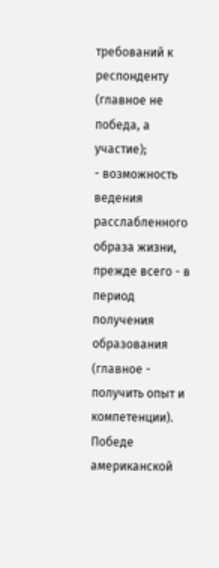требований к респонденту (главное не победа, а участие);
- возможность ведения расслабленного образа жизни, прежде всего - в период получения образования (главное - получить опыт и компетенции).
Победе американской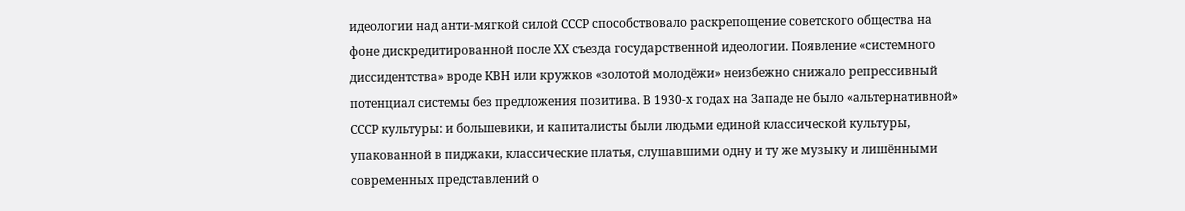идеологии над анти-мягкой силой СССР способствовало раскрепощение советского общества на фоне дискредитированной после ХХ съезда государственной идеологии. Появление «системного диссидентства» вроде КВН или кружков «золотой молодёжи» неизбежно снижало репрессивный потенциал системы без предложения позитива. В 1930-х годах на Западе не было «альтернативной» СССР культуры: и большевики, и капиталисты были людьми единой классической культуры, упакованной в пиджаки, классические платья, слушавшими одну и ту же музыку и лишёнными современных представлений о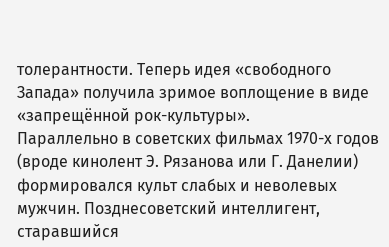толерантности. Теперь идея «свободного Запада» получила зримое воплощение в виде «запрещённой рок-культуры».
Параллельно в советских фильмах 1970-х годов (вроде кинолент Э. Рязанова или Г. Данелии) формировался культ слабых и неволевых мужчин. Позднесоветский интеллигент, старавшийся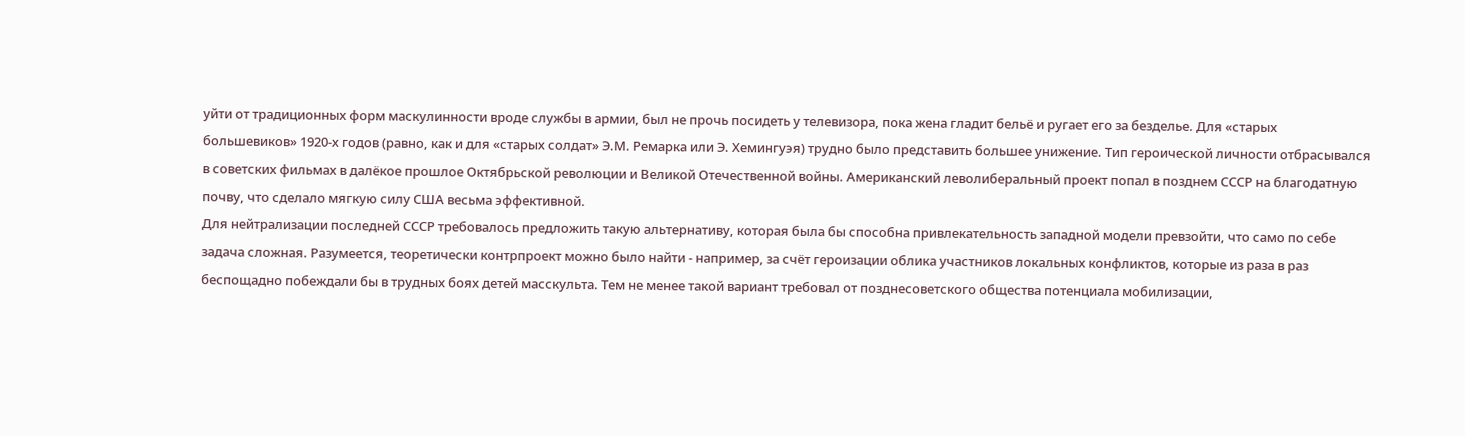уйти от традиционных форм маскулинности вроде службы в армии, был не прочь посидеть у телевизора, пока жена гладит бельё и ругает его за безделье. Для «старых большевиков» 1920-х годов (равно, как и для «старых солдат» Э.М. Ремарка или Э. Хемингуэя) трудно было представить большее унижение. Тип героической личности отбрасывался в советских фильмах в далёкое прошлое Октябрьской революции и Великой Отечественной войны. Американский леволиберальный проект попал в позднем СССР на благодатную почву, что сделало мягкую силу США весьма эффективной.
Для нейтрализации последней СССР требовалось предложить такую альтернативу, которая была бы способна привлекательность западной модели превзойти, что само по себе задача сложная. Разумеется, теоретически контрпроект можно было найти - например, за счёт героизации облика участников локальных конфликтов, которые из раза в раз беспощадно побеждали бы в трудных боях детей масскульта. Тем не менее такой вариант требовал от позднесоветского общества потенциала мобилизации,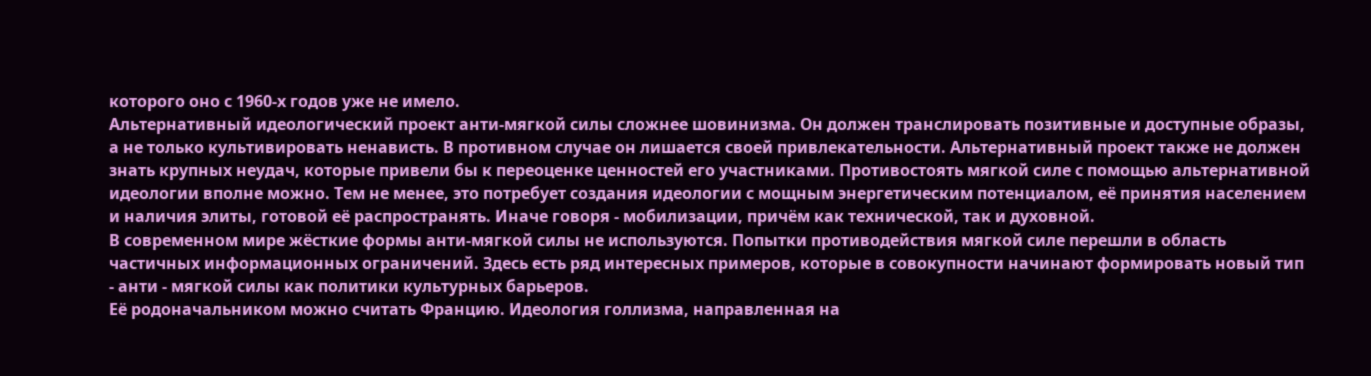которого оно с 1960-х годов уже не имело.
Альтернативный идеологический проект анти-мягкой силы сложнее шовинизма. Он должен транслировать позитивные и доступные образы, а не только культивировать ненависть. В противном случае он лишается своей привлекательности. Альтернативный проект также не должен знать крупных неудач, которые привели бы к переоценке ценностей его участниками. Противостоять мягкой силе с помощью альтернативной идеологии вполне можно. Тем не менее, это потребует создания идеологии с мощным энергетическим потенциалом, её принятия населением и наличия элиты, готовой её распространять. Иначе говоря - мобилизации, причём как технической, так и духовной.
В современном мире жёсткие формы анти-мягкой силы не используются. Попытки противодействия мягкой силе перешли в область частичных информационных ограничений. Здесь есть ряд интересных примеров, которые в совокупности начинают формировать новый тип - анти - мягкой силы как политики культурных барьеров.
Её родоначальником можно считать Францию. Идеология голлизма, направленная на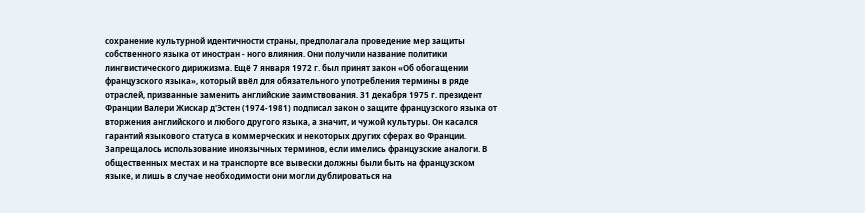сохранение культурной идентичности страны, предполагала проведение мер защиты собственного языка от иностран - ного влияния. Они получили название политики лингвистического дирижизма. Ещё 7 января 1972 г. был принят закон «Об обогащении французского языка», который ввёл для обязательного употребления термины в ряде отраслей, призванные заменить английские заимствования. 31 декабря 1975 г. президент Франции Валери Жискар д'Эстен (1974-1981) подписал закон о защите французского языка от вторжения английского и любого другого языка, а значит, и чужой культуры. Он касался гарантий языкового статуса в коммерческих и некоторых других сферах во Франции. Запрещалось использование иноязычных терминов, если имелись французские аналоги. В общественных местах и на транспорте все вывески должны были быть на французском языке, и лишь в случае необходимости они могли дублироваться на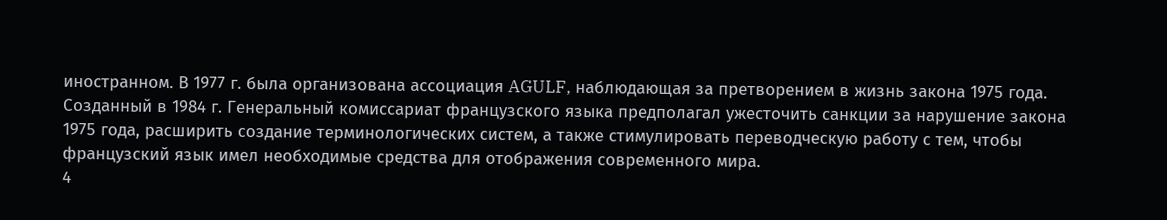иностранном. В 1977 г. была организована ассоциация AGULF, наблюдающая за претворением в жизнь закона 1975 года. Созданный в 1984 г. Генеральный комиссариат французского языка предполагал ужесточить санкции за нарушение закона 1975 года, расширить создание терминологических систем, а также стимулировать переводческую работу с тем, чтобы французский язык имел необходимые средства для отображения современного мира.
4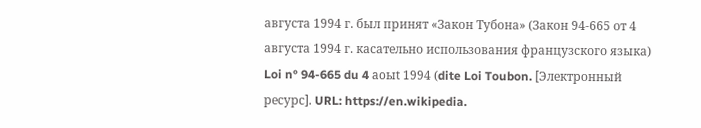августа 1994 г. был принят «Закон Тубона» (Закон 94-665 от 4 августа 1994 г. касательно использования французского языка) Loi n° 94-665 du 4 aoыt 1994 (dite Loi Toubon. [Электронный ресурс]. URL: https://en.wikipedia.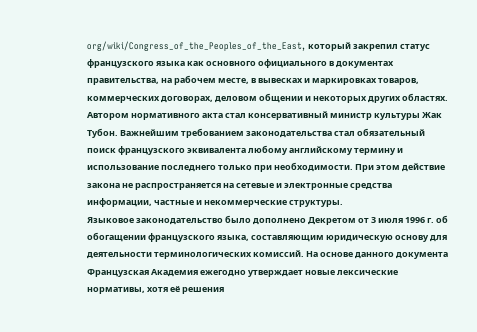org/wiki/Congress_of_the_Peoples_of_the_East, который закрепил статус французского языка как основного официального в документах правительства, на рабочем месте, в вывесках и маркировках товаров, коммерческих договорах, деловом общении и некоторых других областях. Автором нормативного акта стал консервативный министр культуры Жак Тубон. Важнейшим требованием законодательства стал обязательный поиск французского эквивалента любому английскому термину и использование последнего только при необходимости. При этом действие закона не распространяется на сетевые и электронные средства информации, частные и некоммерческие структуры.
Языковое законодательство было дополнено Декретом от 3 июля 1996 г. об обогащении французского языка, составляющим юридическую основу для деятельности терминологических комиссий. На основе данного документа Французская Академия ежегодно утверждает новые лексические нормативы, хотя её решения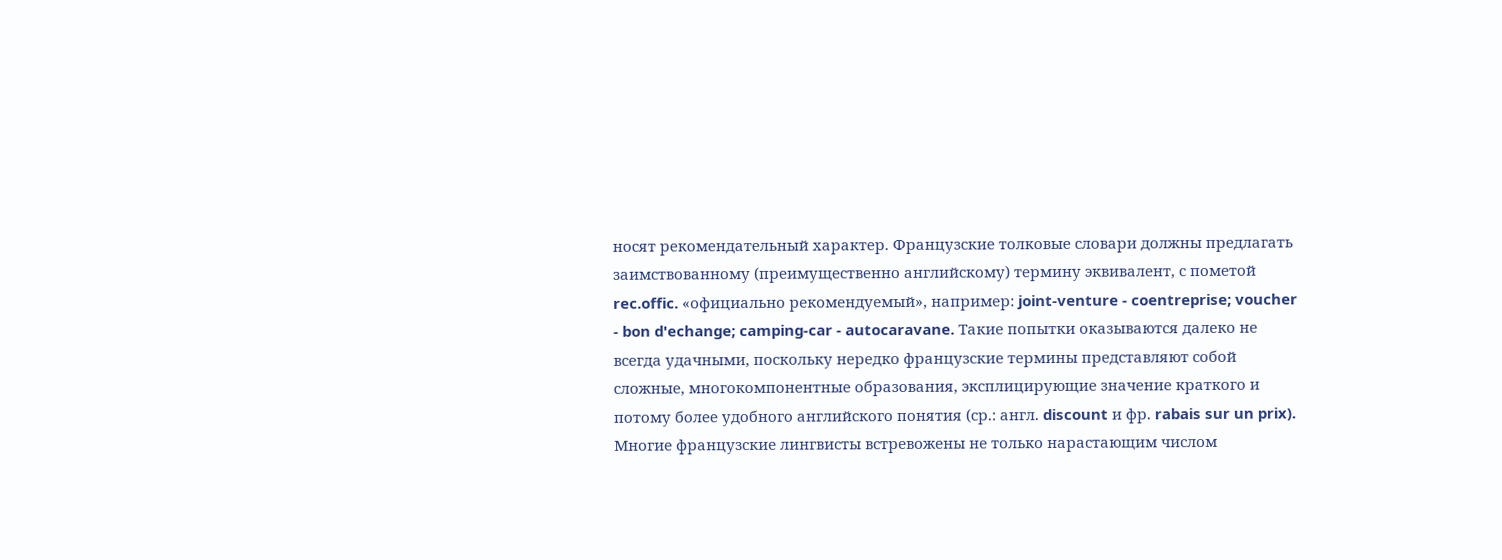носят рекомендательный характер. Французские толковые словари должны предлагать заимствованному (преимущественно английскому) термину эквивалент, с пометой rec.offic. «официально рекомендуемый», например: joint-venture - coentreprise; voucher - bon d'echange; camping-car - autocaravane. Такие попытки оказываются далеко не всегда удачными, поскольку нередко французские термины представляют собой сложные, многокомпонентные образования, эксплицирующие значение краткого и потому более удобного английского понятия (ср.: англ. discount и фр. rabais sur un prix).
Многие французские лингвисты встревожены не только нарастающим числом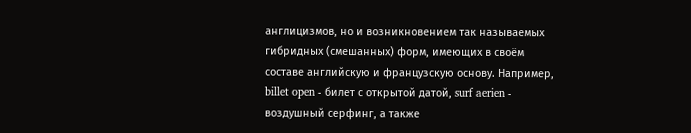англицизмов, но и возникновением так называемых гибридных (смешанных) форм, имеющих в своём составе английскую и французскую основу. Например, billet open - билет с открытой датой, surf aerien - воздушный серфинг, а также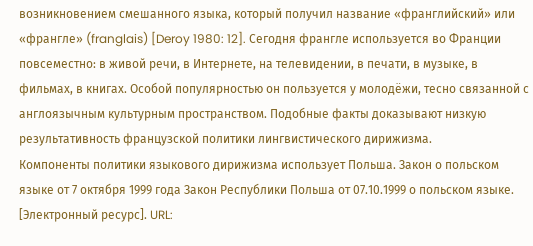возникновением смешанного языка, который получил название «франглийский» или «франгле» (franglais) [Deroy 1980: 12]. Сегодня франгле используется во Франции повсеместно: в живой речи, в Интернете, на телевидении, в печати, в музыке, в фильмах, в книгах. Особой популярностью он пользуется у молодёжи, тесно связанной с англоязычным культурным пространством. Подобные факты доказывают низкую результативность французской политики лингвистического дирижизма.
Компоненты политики языкового дирижизма использует Польша. Закон о польском языке от 7 октября 1999 года Закон Республики Польша от 07.10.1999 о польском языке. [Электронный ресурс]. URL: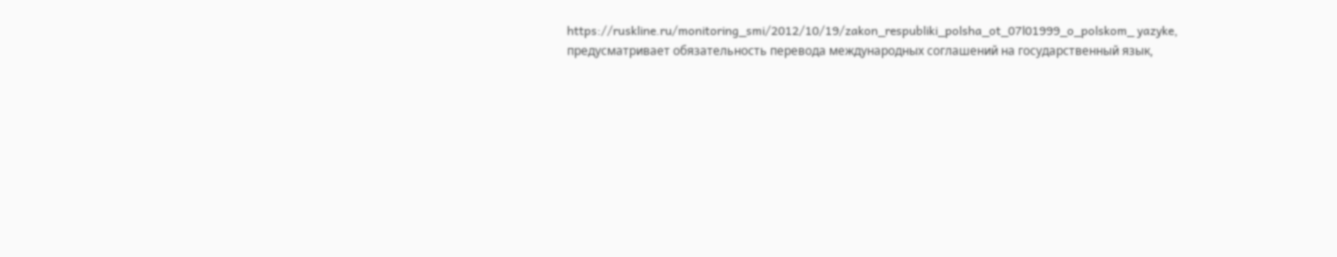https://ruskline.ru/monitoring_smi/2012/10/19/zakon_respubliki_polsha_ot_07l01999_o_polskom_ yazyke, предусматривает обязательность перевода международных соглашений на государственный язык,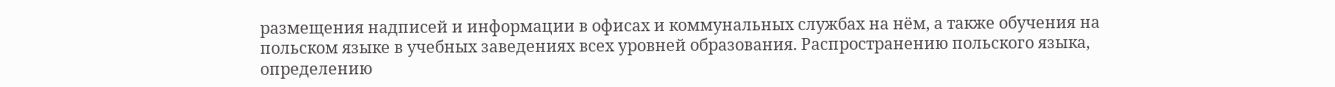размещения надписей и информации в офисах и коммунальных службах на нём, а также обучения на польском языке в учебных заведениях всех уровней образования. Распространению польского языка, определению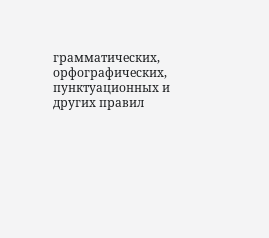грамматических, орфографических, пунктуационных и других правил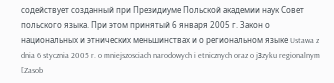содействует созданный при Президиуме Польской академии наук Совет польского языка. При этом принятый 6 января 2005 г. Закон о национальных и этнических меньшинствах и о региональном языке Ustawa z dnia 6 stycznia 2005 r. o mniejszosciach narodowych i etnicznych oraz o jзzyku regionalnym [Zasob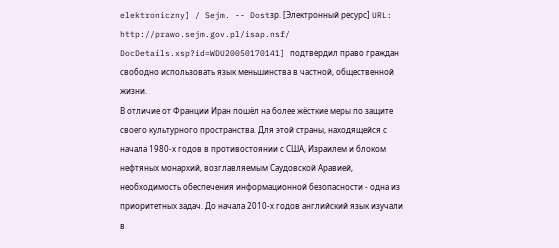elektroniczny] / Sejm. -- Dostзp. [Электронный ресурс] URL: http://prawo.sejm.gov.pl/isap.nsf/ DocDetails.xsp?id=WDU20050170141] подтвердил право граждан свободно использовать язык меньшинства в частной, общественной жизни.
В отличие от Франции Иран пошёл на более жёсткие меры по защите своего культурного пространства. Для этой страны, находящейся с начала 1980-х годов в противостоянии с США, Израилем и блоком нефтяных монархий, возглавляемым Саудовской Аравией, необходимость обеспечения информационной безопасности - одна из приоритетных задач. До начала 2010-х годов английский язык изучали в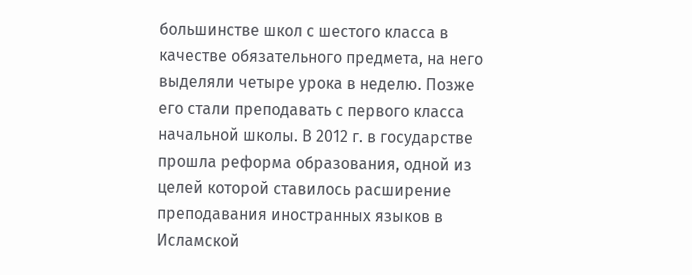большинстве школ с шестого класса в качестве обязательного предмета, на него выделяли четыре урока в неделю. Позже его стали преподавать с первого класса начальной школы. В 2012 г. в государстве прошла реформа образования, одной из целей которой ставилось расширение преподавания иностранных языков в Исламской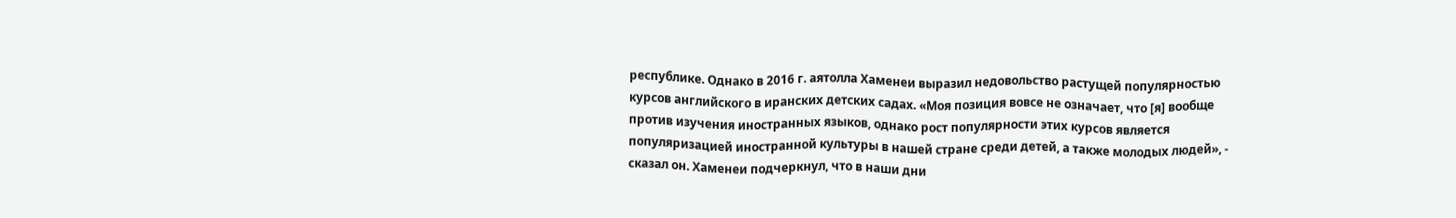республике. Однако в 2016 г. аятолла Хаменеи выразил недовольство растущей популярностью курсов английского в иранских детских садах. «Моя позиция вовсе не означает, что [я] вообще против изучения иностранных языков, однако рост популярности этих курсов является популяризацией иностранной культуры в нашей стране среди детей, а также молодых людей», - сказал он. Хаменеи подчеркнул, что в наши дни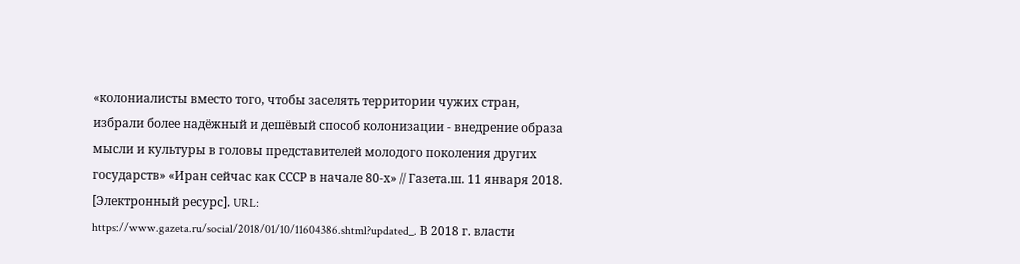«колониалисты вместо того, чтобы заселять территории чужих стран, избрали более надёжный и дешёвый способ колонизации - внедрение образа мысли и культуры в головы представителей молодого поколения других государств» «Иран сейчас как СССР в начале 80-х» // Газета.ш. 11 января 2018. [Электронный ресурс]. URL: https://www.gazeta.ru/social/2018/01/10/11604386.shtml?updated_. В 2018 г. власти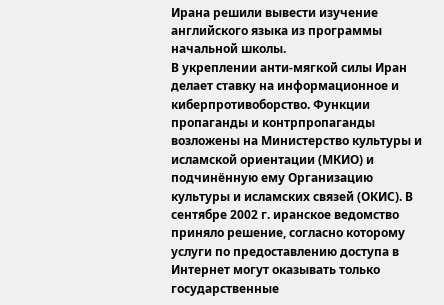Ирана решили вывести изучение английского языка из программы начальной школы.
В укреплении анти-мягкой силы Иран делает ставку на информационное и киберпротивоборство. Функции пропаганды и контрпропаганды возложены на Министерство культуры и исламской ориентации (МКИО) и подчинённую ему Организацию культуры и исламских связей (ОКИС). В сентябре 2002 г. иранское ведомство приняло решение, согласно которому услуги по предоставлению доступа в Интернет могут оказывать только государственные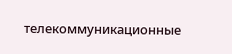телекоммуникационные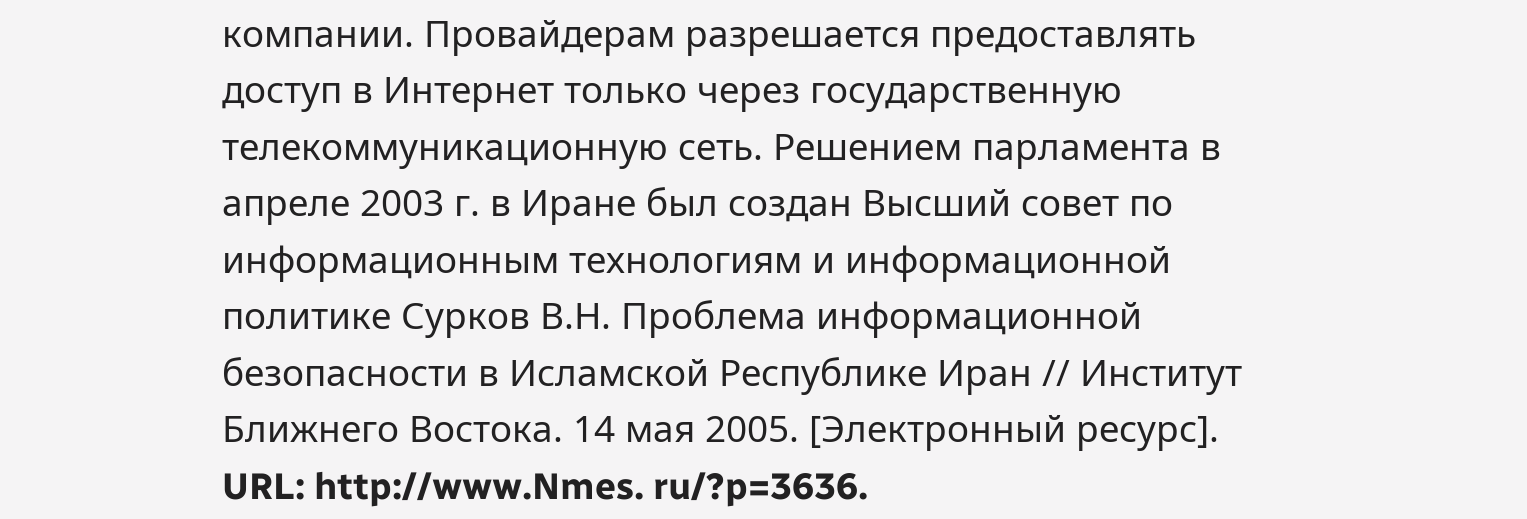компании. Провайдерам разрешается предоставлять доступ в Интернет только через государственную телекоммуникационную сеть. Решением парламента в апреле 2003 г. в Иране был создан Высший совет по информационным технологиям и информационной политике Сурков В.Н. Проблема информационной безопасности в Исламской Республике Иран // Институт Ближнего Востока. 14 мая 2005. [Электронный ресурс]. URL: http://www.Nmes. ru/?p=3636.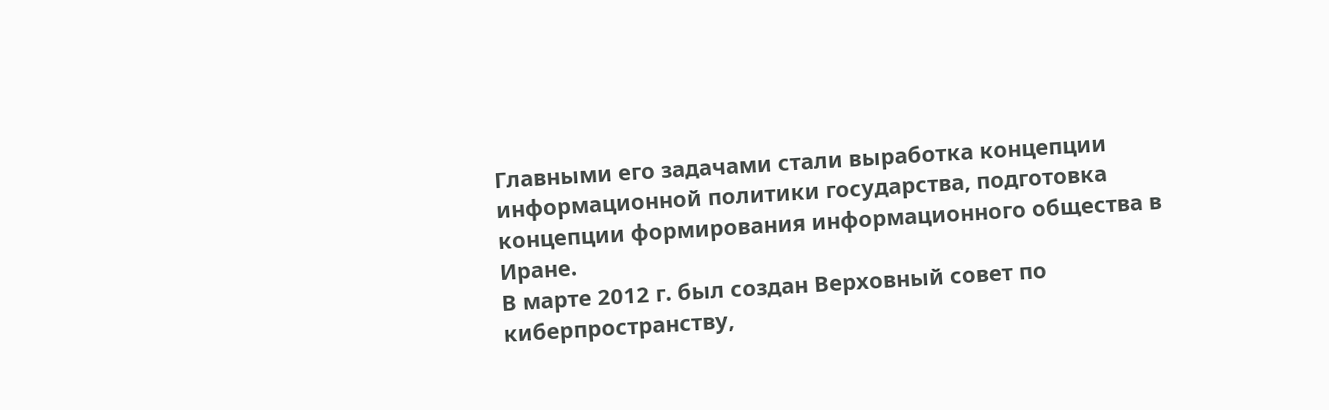Главными его задачами стали выработка концепции информационной политики государства, подготовка концепции формирования информационного общества в Иране.
В марте 2012 г. был создан Верховный совет по киберпространству,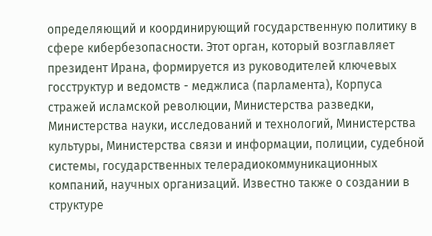определяющий и координирующий государственную политику в сфере кибербезопасности. Этот орган, который возглавляет президент Ирана, формируется из руководителей ключевых госструктур и ведомств - меджлиса (парламента), Корпуса стражей исламской революции, Министерства разведки, Министерства науки, исследований и технологий, Министерства культуры, Министерства связи и информации, полиции, судебной системы, государственных телерадиокоммуникационных компаний, научных организаций. Известно также о создании в структуре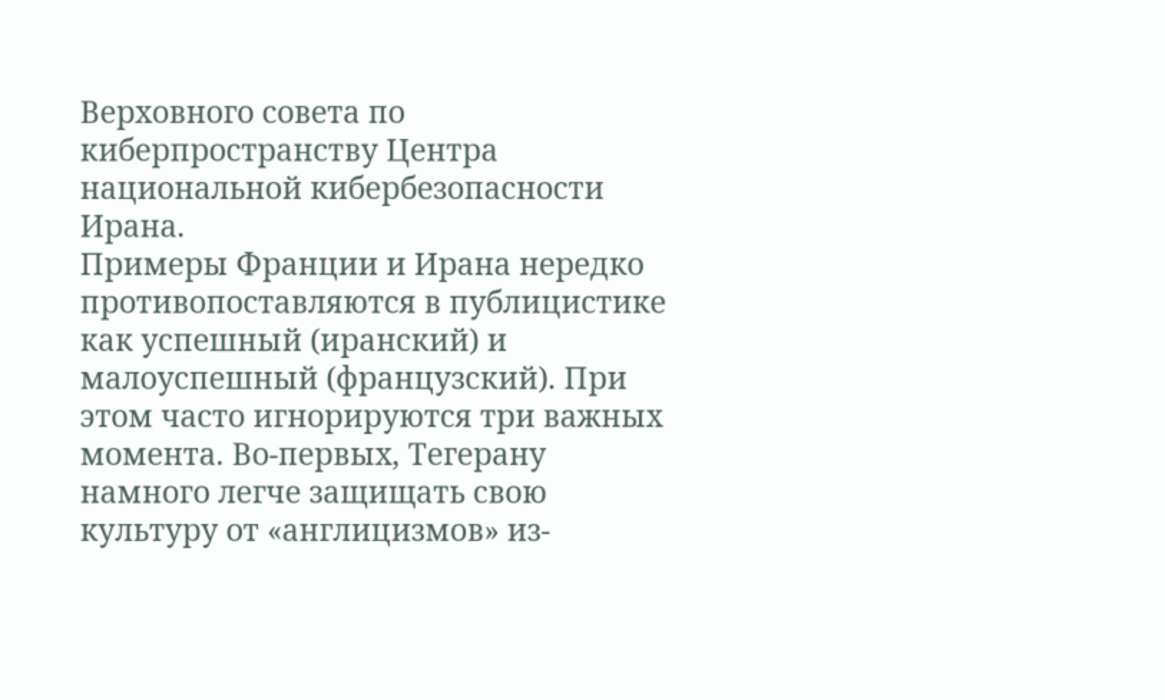Верховного совета по киберпространству Центра национальной кибербезопасности Ирана.
Примеры Франции и Ирана нередко противопоставляются в публицистике как успешный (иранский) и малоуспешный (французский). При этом часто игнорируются три важных момента. Во-первых, Тегерану намного легче защищать свою культуру от «англицизмов» из-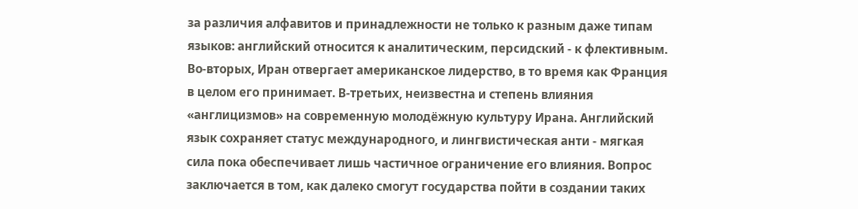за различия алфавитов и принадлежности не только к разным даже типам языков: английский относится к аналитическим, персидский - к флективным. Во-вторых, Иран отвергает американское лидерство, в то время как Франция в целом его принимает. В-третьих, неизвестна и степень влияния «англицизмов» на современную молодёжную культуру Ирана. Английский язык сохраняет статус международного, и лингвистическая анти - мягкая сила пока обеспечивает лишь частичное ограничение его влияния. Вопрос заключается в том, как далеко смогут государства пойти в создании таких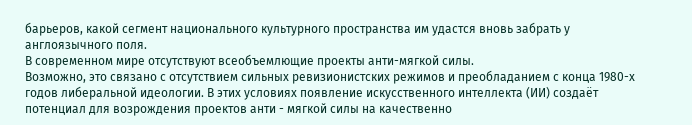барьеров, какой сегмент национального культурного пространства им удастся вновь забрать у англоязычного поля.
В современном мире отсутствуют всеобъемлющие проекты анти-мягкой силы.
Возможно, это связано с отсутствием сильных ревизионистских режимов и преобладанием с конца 1980-х годов либеральной идеологии. В этих условиях появление искусственного интеллекта (ИИ) создаёт потенциал для возрождения проектов анти - мягкой силы на качественно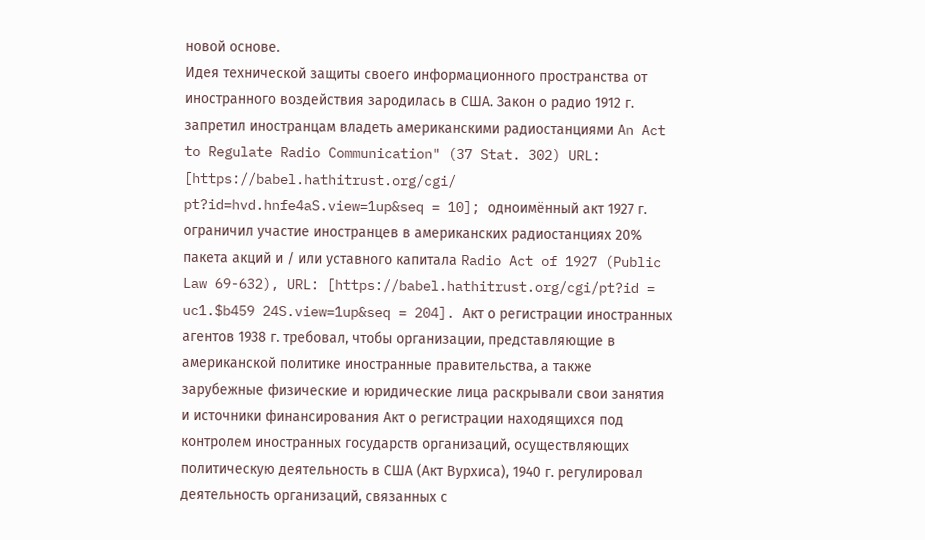новой основе.
Идея технической защиты своего информационного пространства от иностранного воздействия зародилась в США. Закон о радио 1912 г. запретил иностранцам владеть американскими радиостанциями An Act to Regulate Radio Communication" (37 Stat. 302) URL: [https://babel.hathitrust.org/cgi/ pt?id=hvd.hnfe4aS.view=1up&seq = 10]; одноимённый акт 1927 г. ограничил участие иностранцев в американских радиостанциях 20% пакета акций и / или уставного капитала Radio Act of 1927 (Public Law 69-632), URL: [https://babel.hathitrust.org/cgi/pt?id = uc1.$b459 24S.view=1up&seq = 204]. Акт о регистрации иностранных агентов 1938 г. требовал, чтобы организации, представляющие в американской политике иностранные правительства, а также зарубежные физические и юридические лица раскрывали свои занятия и источники финансирования Акт о регистрации находящихся под контролем иностранных государств организаций, осуществляющих политическую деятельность в США (Акт Вурхиса), 1940 г. регулировал деятельность организаций, связанных с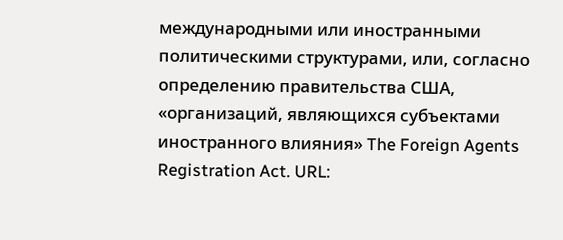международными или иностранными политическими структурами, или, согласно определению правительства США, «организаций, являющихся субъектами иностранного влияния» The Foreign Agents Registration Act. URL: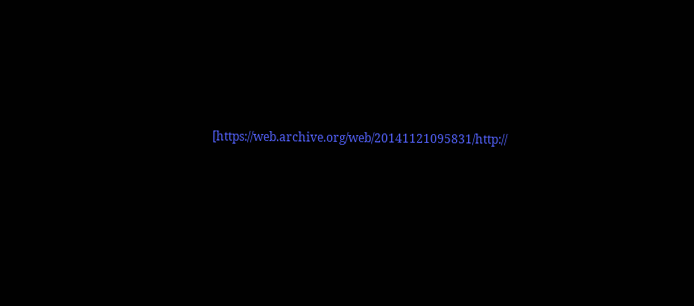[https://web.archive.org/web/20141121095831/http://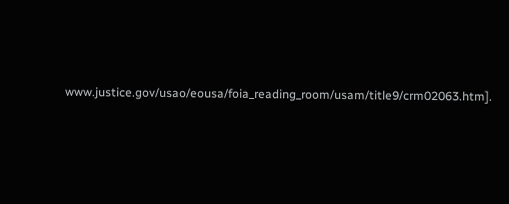www.justice.gov/usao/eousa/foia_reading_room/usam/title9/crm02063.htm].